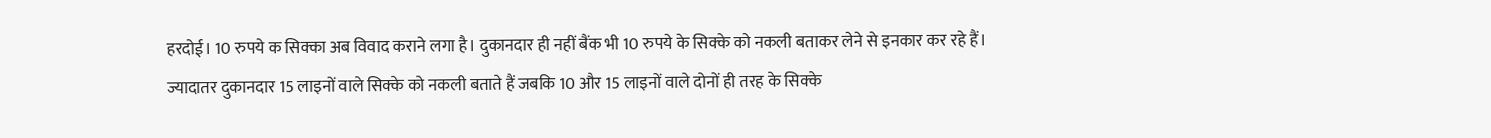हरदोई। 10 रुपये क सिक्का अब विवाद कराने लगा है। दुकानदार ही नहीं बैंक भी 10 रुपये के सिक्के को नकली बताकर लेने से इनकार कर रहे हैं। ज्यादातर दुकानदार 15 लाइनों वाले सिक्के को नकली बताते हैं जबकि 10 और 15 लाइनों वाले दोनों ही तरह के सिक्के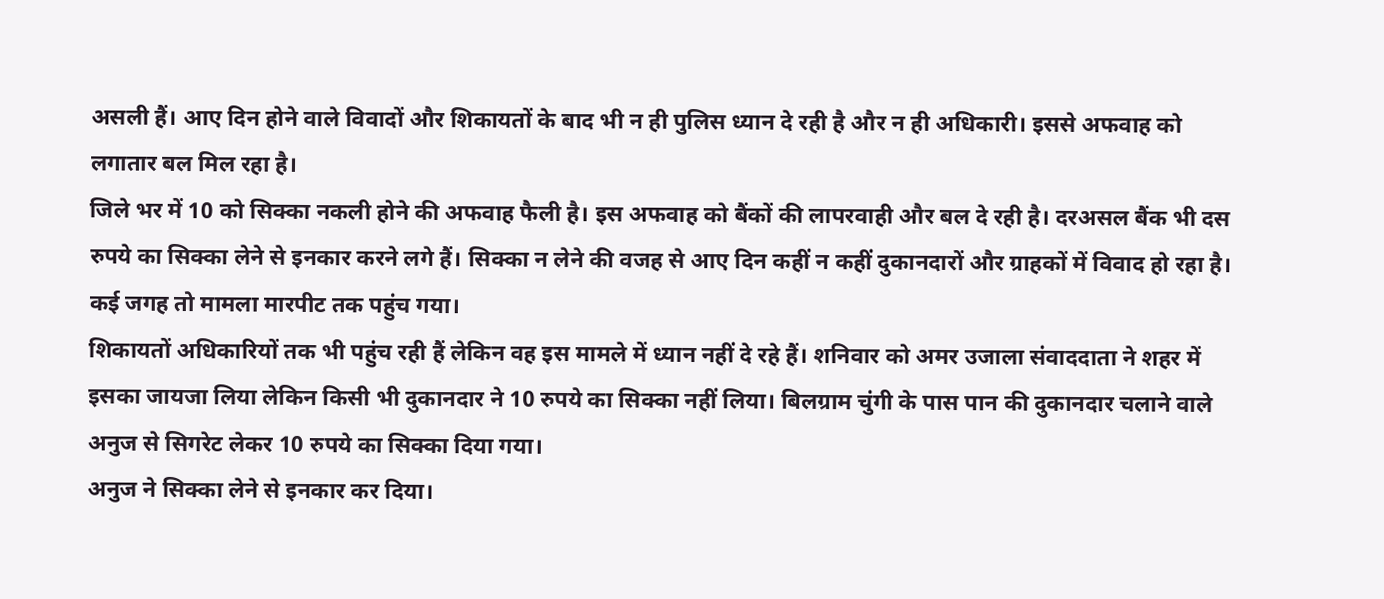असली हैं। आए दिन होने वाले विवादों और शिकायतों के बाद भी न ही पुलिस ध्यान दे रही है और न ही अधिकारी। इससे अफवाह को लगातार बल मिल रहा है।
जिले भर में 10 को सिक्का नकली होने की अफवाह फैली है। इस अफवाह को बैंकों की लापरवाही और बल दे रही है। दरअसल बैंक भी दस रुपये का सिक्का लेने से इनकार करने लगे हैं। सिक्का न लेने की वजह से आए दिन कहीं न कहीं दुकानदारों और ग्राहकों में विवाद हो रहा है। कई जगह तो मामला मारपीट तक पहुंच गया।
शिकायतों अधिकारियों तक भी पहुंच रही हैं लेकिन वह इस मामले में ध्यान नहीं दे रहे हैं। शनिवार को अमर उजाला संवाददाता ने शहर में इसका जायजा लिया लेकिन किसी भी दुकानदार ने 10 रुपये का सिक्का नहीं लिया। बिलग्राम चुंगी के पास पान की दुकानदार चलाने वाले अनुज से सिगरेट लेकर 10 रुपये का सिक्का दिया गया।
अनुज ने सिक्का लेने से इनकार कर दिया।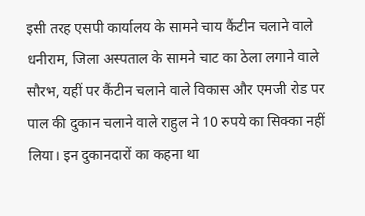इसी तरह एसपी कार्यालय के सामने चाय कैंटीन चलाने वाले धनीराम, जिला अस्पताल के सामने चाट का ठेला लगाने वाले सौरभ, यहीं पर कैंटीन चलाने वाले विकास और एमजी रोड पर पाल की दुकान चलाने वाले राहुल ने 10 रुपये का सिक्का नहीं लिया। इन दुकानदारों का कहना था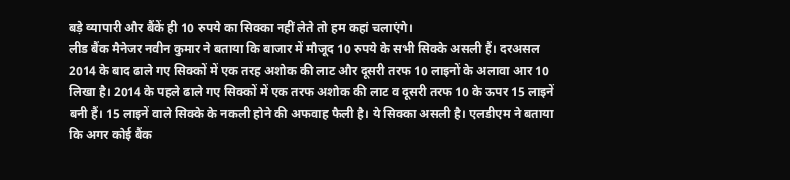बड़े व्यापारी और बैंकें ही 10 रुपये का सिक्का नहीं लेते तो हम कहां चलाएंगे।
लीड बैंक मैनेजर नवीन कुमार ने बताया कि बाजार में मौजूद 10 रुपये के सभी सिक्के असली हैं। दरअसल 2014 के बाद ढाले गए सिक्कों में एक तरह अशोक की लाट और दूसरी तरफ 10 लाइनों के अलावा आर 10 लिखा है। 2014 के पहले ढाले गए सिक्कों में एक तरफ अशोक की लाट व दूसरी तरफ 10 के ऊपर 15 लाइनें बनी हैं। 15 लाइनें वाले सिक्के के नकली होने की अफवाह फैली है। ये सिक्का असली है। एलडीएम ने बताया कि अगर कोई बैंक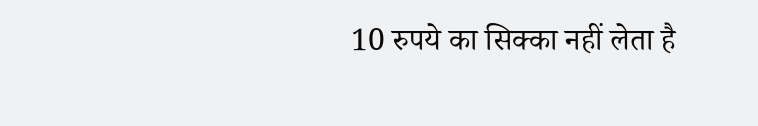10 रुपये का सिक्का नहीं लेता है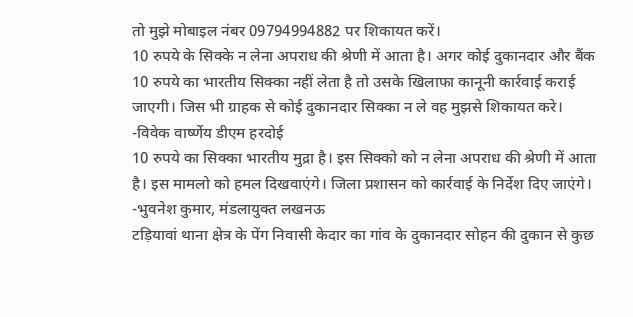तो मुझे मोबाइल नंबर 09794994882 पर शिकायत करें।
10 रुपये के सिक्के न लेना अपराध की श्रेणी में आता है। अगर कोई दुकानदार और बैंक 10 रुपये का भारतीय सिक्का नहीं लेता है तो उसके खिलाफा कानूनी कार्रवाई कराई जाएगी। जिस भी ग्राहक से कोई दुकानदार सिक्का न ले वह मुझसे शिकायत करे। -विवेक वार्ष्णेय डीएम हरदोई
10 रुपये का सिक्का भारतीय मुद्रा है। इस सिक्को को न लेना अपराध की श्रेणी में आता है। इस मामलो को हमल दिखवाएंगे। जिला प्रशासन को कार्रवाई के निर्देश दिए जाएंगे। -भुवनेश कुमार, मंडलायुक्त लखनऊ
टड़ियावां थाना क्षेत्र के पेंग निवासी केदार का गांव के दुकानदार सोहन की दुकान से कुछ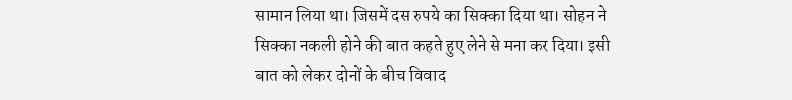सामान लिया था। जिसमें दस रुपये का सिक्का दिया था। सोहन ने सिक्का नकली होने की बात कहते हुए लेने से मना कर दिया। इसी बात को लेकर दोनों के बीच विवाद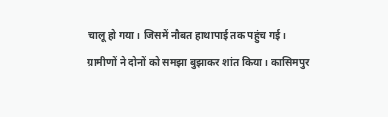चालू हो गया। जिसमें नौबत हाथापाई तक पहुंच गई।
ग्रामीणों ने दोनों को समझा बुझाकर शांत किया। कासिमपुर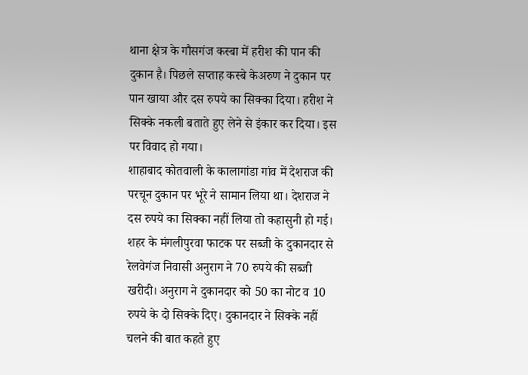थाना क्षेत्र के गौसगंज कस्बा में हरीश की पान की दुकान है। पिछले सप्ताह कस्बे केअरुण ने दुकान पर पान खाया और दस रुपये का सिक्का दिया। हरीश ने सिक्के नकली बताते हुए लेने से इंकार कर दिया। इस पर विवाद हो गया।
शाहाबाद कोतवाली के कालागांडा गांव में देशराज की परचून दुकान पर भूरे ने सामान लिया था। देशराज ने दस रुपये का सिक्का नहीं लिया तो कहासुनी हो गई। शहर के मंगलीपुरवा फाटक पर सब्जी के दुकानदार से रेलवेगंज निवासी अनुराग ने 70 रुपये की सब्जी खरीदी। अनुराग ने दुकानदार को 50 का नोट व 10 रुपये के दो सिक्के दिए। दुकानदार ने सिक्के नहीं चलने की बात कहते हुए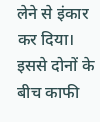लेने से इंकार कर दिया। इससे दोनों के बीच काफी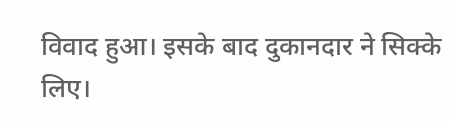विवाद हुआ। इसके बाद दुकानदार ने सिक्के लिए।